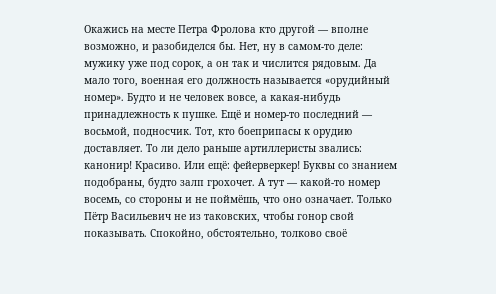Окажись на месте Петра Фролова кто другой — вполне возможно, и разобиделся бы. Нет, ну в самом-то деле: мужику уже под сорок, а он так и числится рядовым. Да мало того, военная его должность называется «орудийный номер». Будто и не человек вовсе, а какая-нибудь принадлежность к пушке. Ещё и номер-то последний — восьмой, подносчик. Тот, кто боеприпасы к орудию доставляет. То ли дело раньше артиллеристы звались: канонир! Красиво. Или ещё: фейерверкер! Буквы со знанием подобраны, будто залп грохочет. А тут — какой-то номер восемь, со стороны и не поймёшь, что оно означает. Только Пётр Васильевич не из таковских, чтобы гонор свой показывать. Спокойно, обстоятельно, толково своё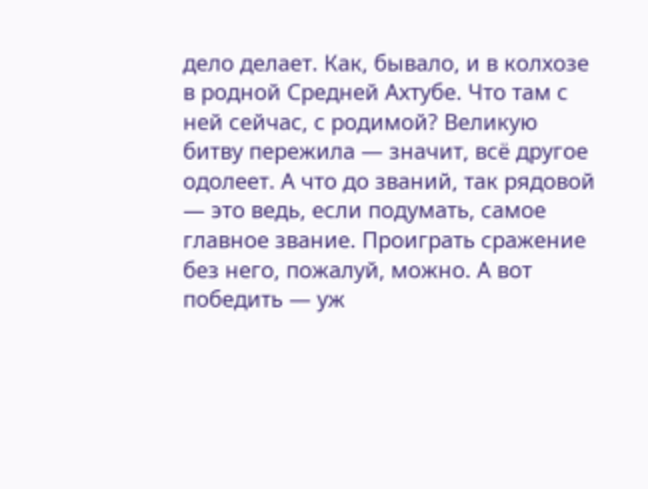дело делает. Как, бывало, и в колхозе в родной Средней Ахтубе. Что там с ней сейчас, с родимой? Великую битву пережила — значит, всё другое одолеет. А что до званий, так рядовой — это ведь, если подумать, самое главное звание. Проиграть сражение без него, пожалуй, можно. А вот победить — уж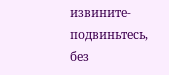извините-подвиньтесь, без